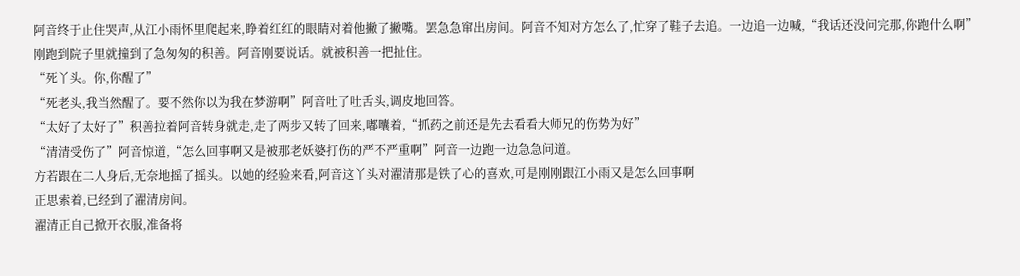阿音终于止住哭声,从江小雨怀里爬起来,睁着红红的眼睛对着他撇了撇嘴。罢急急窜出房间。阿音不知对方怎么了,忙穿了鞋子去追。一边追一边喊,“我话还没问完那,你跑什么啊”
刚跑到院子里就撞到了急匆匆的积善。阿音刚要说话。就被积善一把扯住。
“死丫头。你,你醒了”
“死老头,我当然醒了。要不然你以为我在梦游啊”阿音吐了吐舌头,调皮地回答。
“太好了太好了”积善拉着阿音转身就走,走了两步又转了回来,嘟囔着,“抓药之前还是先去看看大师兄的伤势为好”
“清清受伤了”阿音惊道,“怎么回事啊又是被那老妖婆打伤的严不严重啊”阿音一边跑一边急急问道。
方若跟在二人身后,无奈地摇了摇头。以她的经验来看,阿音这丫头对濯清那是铁了心的喜欢,可是刚刚跟江小雨又是怎么回事啊
正思索着,已经到了濯清房间。
濯清正自己掀开衣服,准备将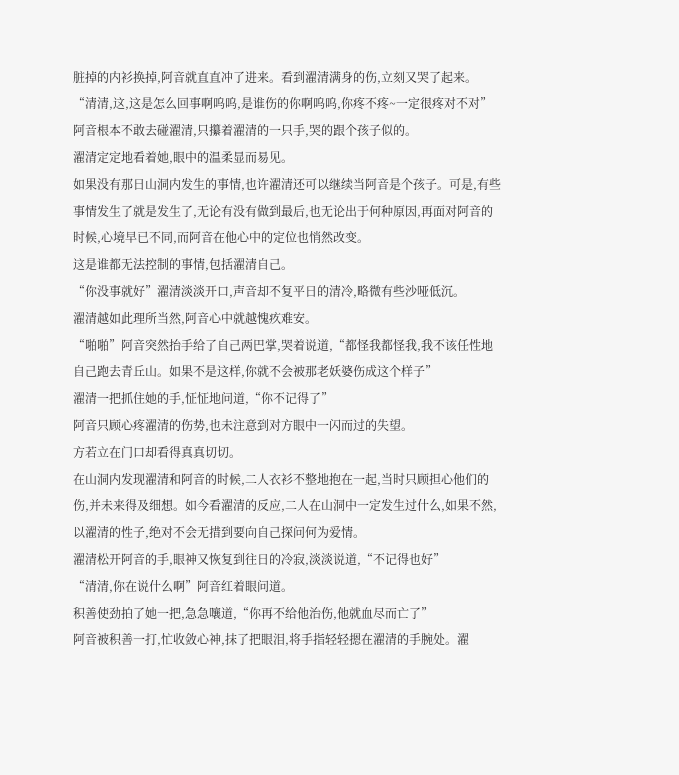脏掉的内衫换掉,阿音就直直冲了进来。看到濯清满身的伤,立刻又哭了起来。
“清清,这,这是怎么回事啊呜呜,是谁伤的你啊呜呜,你疼不疼~一定很疼对不对”
阿音根本不敢去碰濯清,只攥着濯清的一只手,哭的跟个孩子似的。
濯清定定地看着她,眼中的温柔显而易见。
如果没有那日山洞内发生的事情,也许濯清还可以继续当阿音是个孩子。可是,有些事情发生了就是发生了,无论有没有做到最后,也无论出于何种原因,再面对阿音的时候,心境早已不同,而阿音在他心中的定位也悄然改变。
这是谁都无法控制的事情,包括濯清自己。
“你没事就好”濯清淡淡开口,声音却不复平日的清冷,略微有些沙哑低沉。
濯清越如此理所当然,阿音心中就越愧疚难安。
“啪啪”阿音突然抬手给了自己两巴掌,哭着说道,“都怪我都怪我,我不该任性地自己跑去青丘山。如果不是这样,你就不会被那老妖婆伤成这个样子”
濯清一把抓住她的手,怔怔地问道,“你不记得了”
阿音只顾心疼濯清的伤势,也未注意到对方眼中一闪而过的失望。
方若立在门口却看得真真切切。
在山洞内发现濯清和阿音的时候,二人衣衫不整地抱在一起,当时只顾担心他们的伤,并未来得及细想。如今看濯清的反应,二人在山洞中一定发生过什么,如果不然,以濯清的性子,绝对不会无措到要向自己探问何为爱情。
濯清松开阿音的手,眼神又恢复到往日的冷寂,淡淡说道,“不记得也好”
“清清,你在说什么啊”阿音红着眼问道。
积善使劲拍了她一把,急急嚷道,“你再不给他治伤,他就血尽而亡了”
阿音被积善一打,忙收敛心神,抹了把眼泪,将手指轻轻摁在濯清的手腕处。濯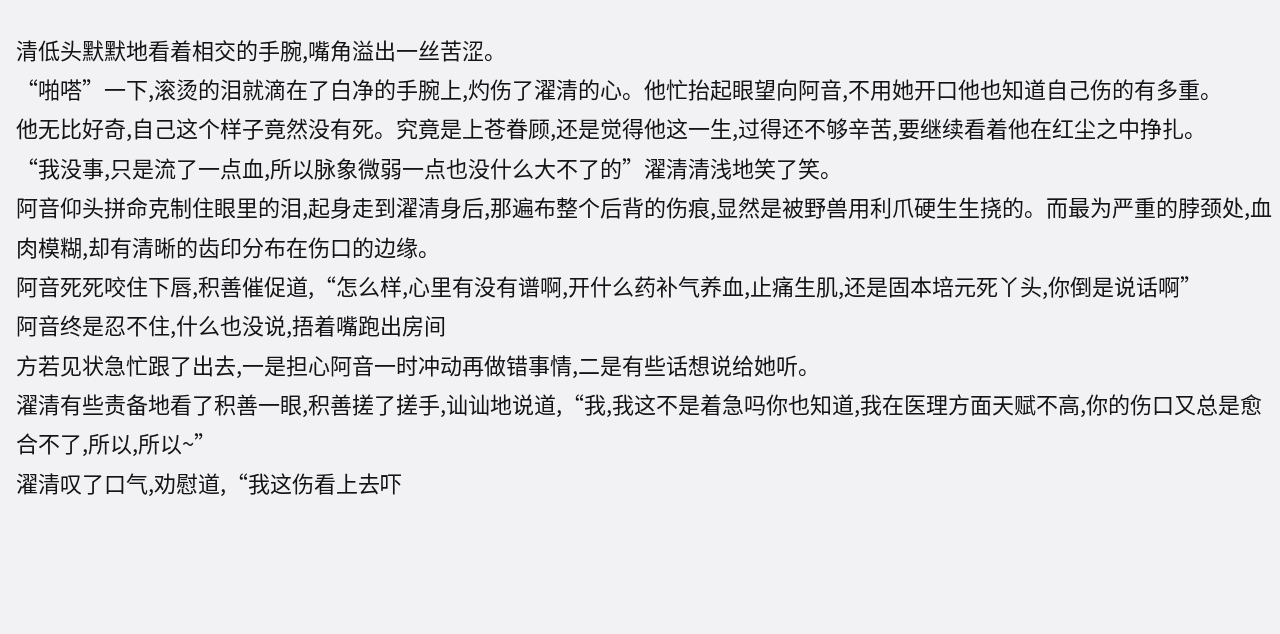清低头默默地看着相交的手腕,嘴角溢出一丝苦涩。
“啪嗒”一下,滚烫的泪就滴在了白净的手腕上,灼伤了濯清的心。他忙抬起眼望向阿音,不用她开口他也知道自己伤的有多重。
他无比好奇,自己这个样子竟然没有死。究竟是上苍眷顾,还是觉得他这一生,过得还不够辛苦,要继续看着他在红尘之中挣扎。
“我没事,只是流了一点血,所以脉象微弱一点也没什么大不了的”濯清清浅地笑了笑。
阿音仰头拼命克制住眼里的泪,起身走到濯清身后,那遍布整个后背的伤痕,显然是被野兽用利爪硬生生挠的。而最为严重的脖颈处,血肉模糊,却有清晰的齿印分布在伤口的边缘。
阿音死死咬住下唇,积善催促道,“怎么样,心里有没有谱啊,开什么药补气养血,止痛生肌,还是固本培元死丫头,你倒是说话啊”
阿音终是忍不住,什么也没说,捂着嘴跑出房间
方若见状急忙跟了出去,一是担心阿音一时冲动再做错事情,二是有些话想说给她听。
濯清有些责备地看了积善一眼,积善搓了搓手,讪讪地说道,“我,我这不是着急吗你也知道,我在医理方面天赋不高,你的伤口又总是愈合不了,所以,所以~”
濯清叹了口气,劝慰道,“我这伤看上去吓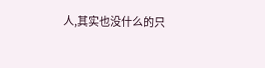人,其实也没什么的只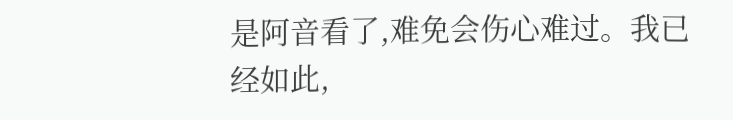是阿音看了,难免会伤心难过。我已经如此,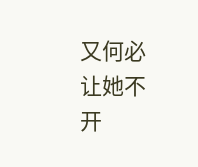又何必让她不开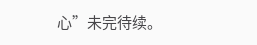心”未完待续。